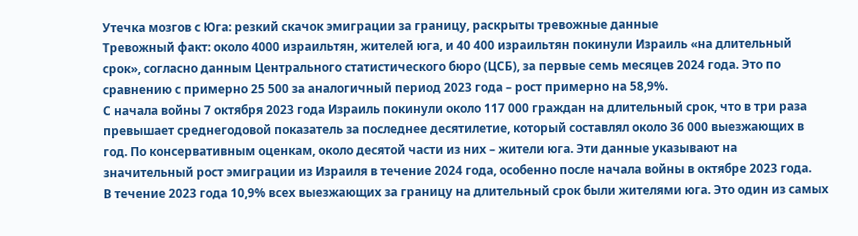Утечка мозгов с Юга: резкий скачок эмиграции за границу, раскрыты тревожные данные
Тревожный факт: около 4000 израильтян, жителей юга, и 40 400 израильтян покинули Израиль «на длительный срок», согласно данным Центрального статистического бюро (ЦСБ), за первые семь месяцев 2024 года. Это по сравнению с примерно 25 500 за аналогичный период 2023 года – рост примерно на 58,9%.
С начала войны 7 октября 2023 года Израиль покинули около 117 000 граждан на длительный срок, что в три раза превышает среднегодовой показатель за последнее десятилетие, который составлял около 36 000 выезжающих в год. По консервативным оценкам, около десятой части из них – жители юга. Эти данные указывают на значительный рост эмиграции из Израиля в течение 2024 года, особенно после начала войны в октябре 2023 года.
В течение 2023 года 10,9% всех выезжающих за границу на длительный срок были жителями юга. Это один из самых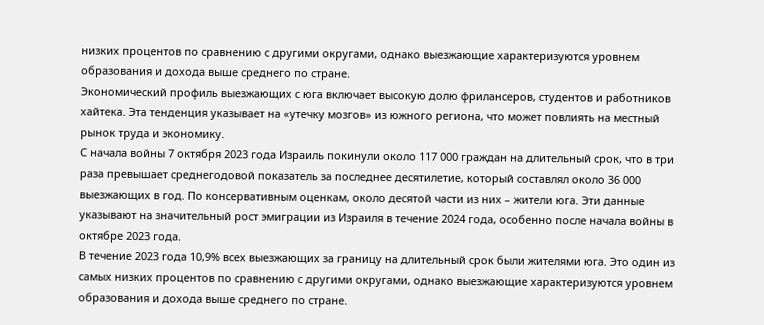низких процентов по сравнению с другими округами, однако выезжающие характеризуются уровнем образования и дохода выше среднего по стране.
Экономический профиль выезжающих с юга включает высокую долю фрилансеров, студентов и работников хайтека. Эта тенденция указывает на «утечку мозгов» из южного региона, что может повлиять на местный рынок труда и экономику.
С начала войны 7 октября 2023 года Израиль покинули около 117 000 граждан на длительный срок, что в три раза превышает среднегодовой показатель за последнее десятилетие, который составлял около 36 000 выезжающих в год. По консервативным оценкам, около десятой части из них – жители юга. Эти данные указывают на значительный рост эмиграции из Израиля в течение 2024 года, особенно после начала войны в октябре 2023 года.
В течение 2023 года 10,9% всех выезжающих за границу на длительный срок были жителями юга. Это один из самых низких процентов по сравнению с другими округами, однако выезжающие характеризуются уровнем образования и дохода выше среднего по стране.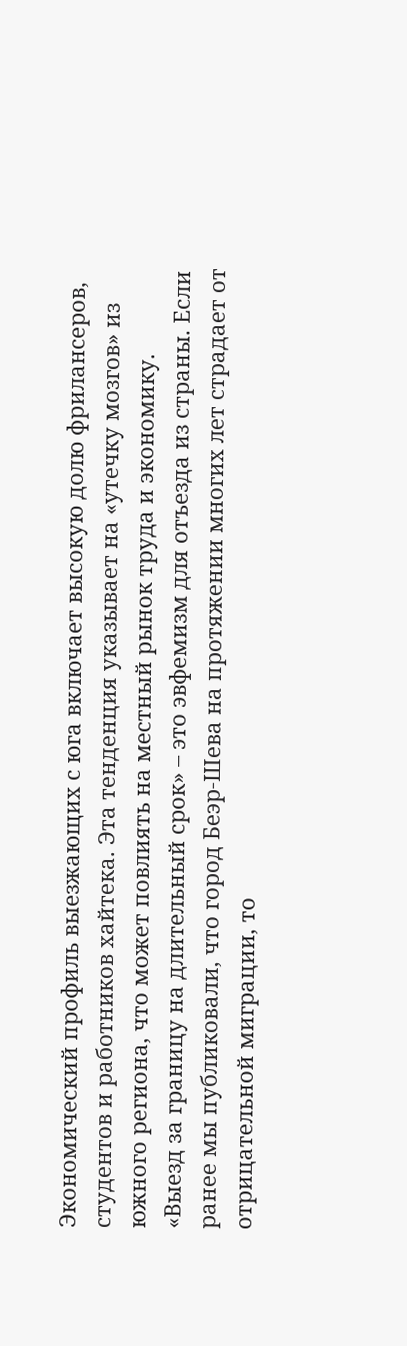Экономический профиль выезжающих с юга включает высокую долю фрилансеров, студентов и работников хайтека. Эта тенденция указывает на «утечку мозгов» из южного региона, что может повлиять на местный рынок труда и экономику.
«Выезд за границу на длительный срок» – это эвфемизм для отъезда из страны. Если ранее мы публиковали, что город Беэр-Шева на протяжении многих лет страдает от отрицательной миграции, то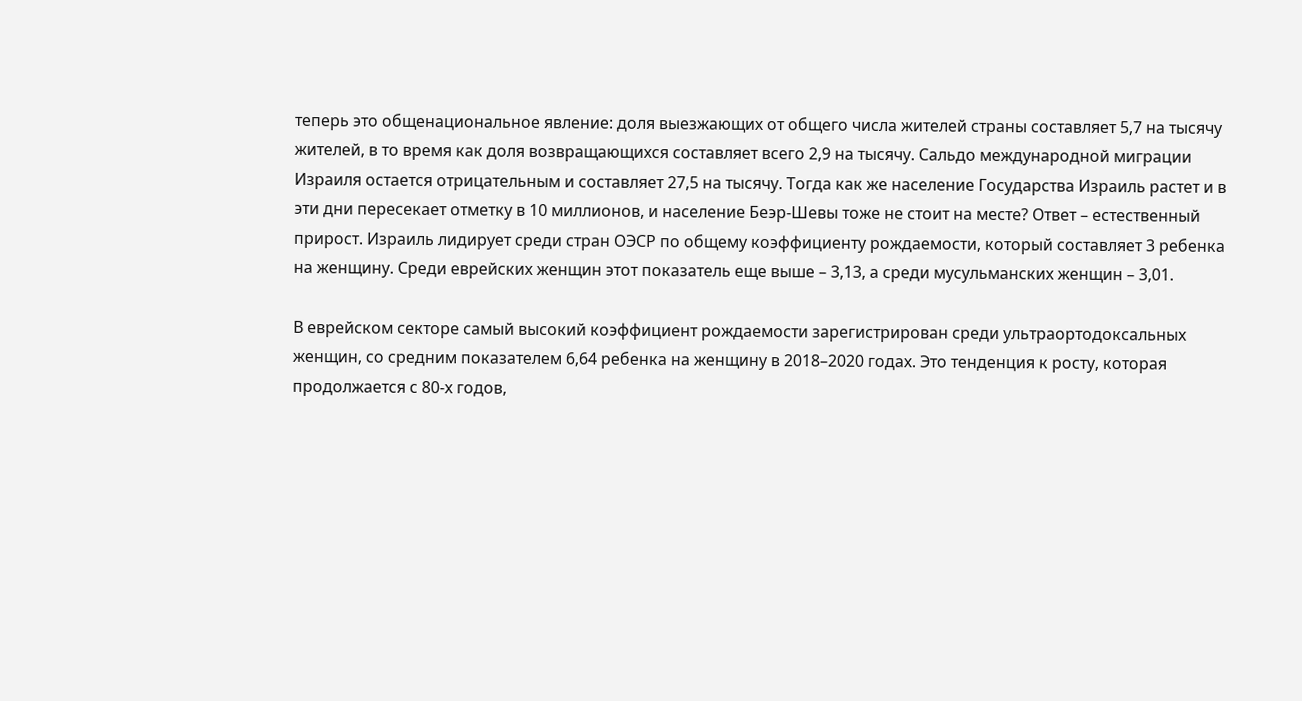теперь это общенациональное явление: доля выезжающих от общего числа жителей страны составляет 5,7 на тысячу жителей, в то время как доля возвращающихся составляет всего 2,9 на тысячу. Сальдо международной миграции Израиля остается отрицательным и составляет 27,5 на тысячу. Тогда как же население Государства Израиль растет и в эти дни пересекает отметку в 10 миллионов, и население Беэр-Шевы тоже не стоит на месте? Ответ – естественный прирост. Израиль лидирует среди стран ОЭСР по общему коэффициенту рождаемости, который составляет 3 ребенка на женщину. Среди еврейских женщин этот показатель еще выше – 3,13, а среди мусульманских женщин – 3,01.

В еврейском секторе самый высокий коэффициент рождаемости зарегистрирован среди ультраортодоксальных женщин, со средним показателем 6,64 ребенка на женщину в 2018–2020 годах. Это тенденция к росту, которая продолжается с 80-х годов,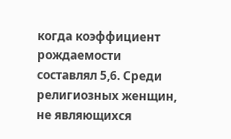когда коэффициент рождаемости составлял 5,6. Среди религиозных женщин, не являющихся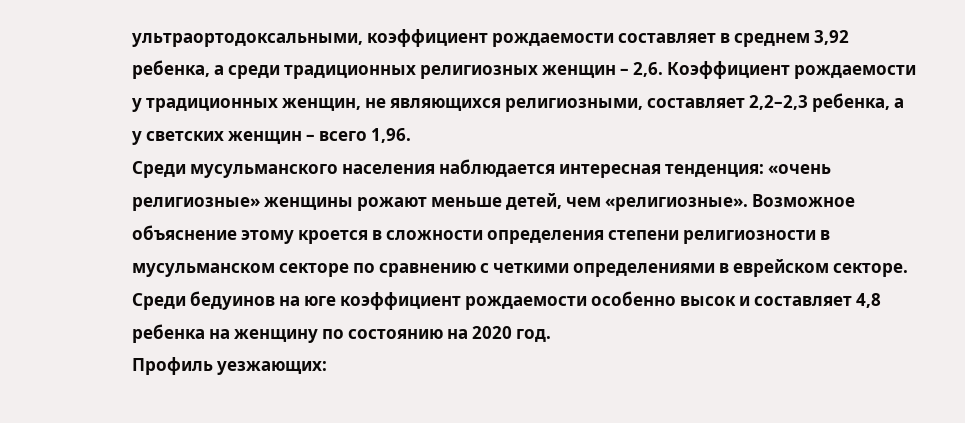ультраортодоксальными, коэффициент рождаемости составляет в среднем 3,92 ребенка, а среди традиционных религиозных женщин – 2,6. Коэффициент рождаемости у традиционных женщин, не являющихся религиозными, составляет 2,2–2,3 ребенка, а у светских женщин – всего 1,96.
Среди мусульманского населения наблюдается интересная тенденция: «очень религиозные» женщины рожают меньше детей, чем «религиозные». Возможное объяснение этому кроется в сложности определения степени религиозности в мусульманском секторе по сравнению с четкими определениями в еврейском секторе. Среди бедуинов на юге коэффициент рождаемости особенно высок и составляет 4,8 ребенка на женщину по состоянию на 2020 год.
Профиль уезжающих: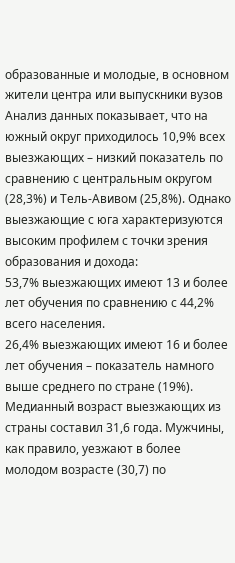образованные и молодые, в основном жители центра или выпускники вузов
Анализ данных показывает, что на южный округ приходилось 10,9% всех выезжающих – низкий показатель по сравнению с центральным округом (28,3%) и Тель-Авивом (25,8%). Однако выезжающие с юга характеризуются высоким профилем с точки зрения образования и дохода:
53,7% выезжающих имеют 13 и более лет обучения по сравнению с 44,2% всего населения.
26,4% выезжающих имеют 16 и более лет обучения – показатель намного выше среднего по стране (19%).
Медианный возраст выезжающих из страны составил 31,6 года. Мужчины, как правило, уезжают в более молодом возрасте (30,7) по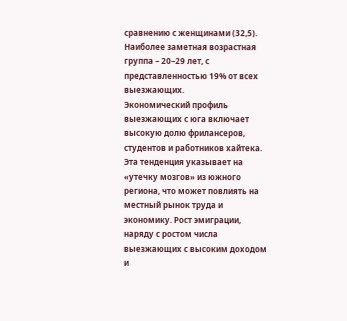сравнению с женщинами (32,5). Наиболее заметная возрастная группа – 20–29 лет, с представленностью 19% от всех выезжающих.
Экономический профиль выезжающих с юга включает высокую долю фрилансеров, студентов и работников хайтека. Эта тенденция указывает на «утечку мозгов» из южного региона, что может повлиять на местный рынок труда и экономику. Рост эмиграции, наряду с ростом числа выезжающих с высоким доходом и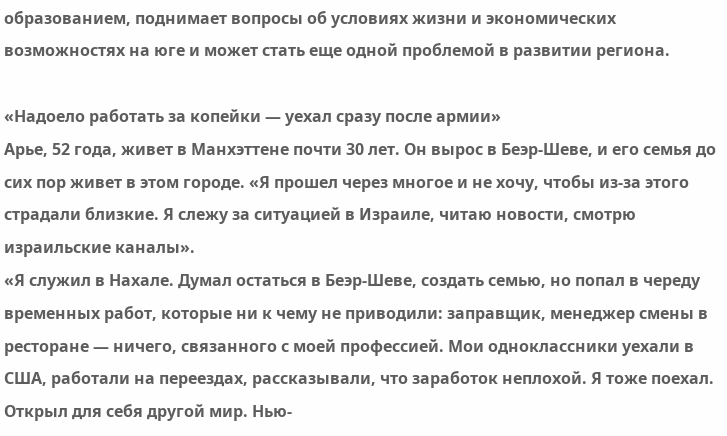образованием, поднимает вопросы об условиях жизни и экономических возможностях на юге и может стать еще одной проблемой в развитии региона.

«Надоело работать за копейки — уехал сразу после армии»
Арье, 52 года, живет в Манхэттене почти 30 лет. Он вырос в Беэр-Шеве, и его семья до сих пор живет в этом городе. «Я прошел через многое и не хочу, чтобы из-за этого страдали близкие. Я слежу за ситуацией в Израиле, читаю новости, смотрю израильские каналы».
«Я служил в Нахале. Думал остаться в Беэр-Шеве, создать семью, но попал в череду временных работ, которые ни к чему не приводили: заправщик, менеджер смены в ресторане — ничего, связанного с моей профессией. Мои одноклассники уехали в США, работали на переездах, рассказывали, что заработок неплохой. Я тоже поехал. Открыл для себя другой мир. Нью-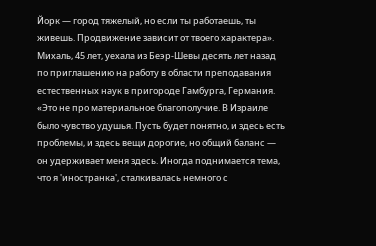Йорк — город тяжелый, но если ты работаешь, ты живешь. Продвижение зависит от твоего характера».
Михаль, 45 лет, уехала из Беэр-Шевы десять лет назад по приглашению на работу в области преподавания естественных наук в пригороде Гамбурга, Германия. «Это не про материальное благополучие. В Израиле было чувство удушья. Пусть будет понятно, и здесь есть проблемы, и здесь вещи дорогие, но общий баланс — он удерживает меня здесь. Иногда поднимается тема, что я 'иностранка', сталкивалась немного с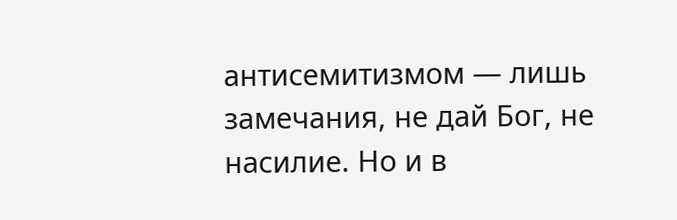антисемитизмом — лишь замечания, не дай Бог, не насилие. Но и в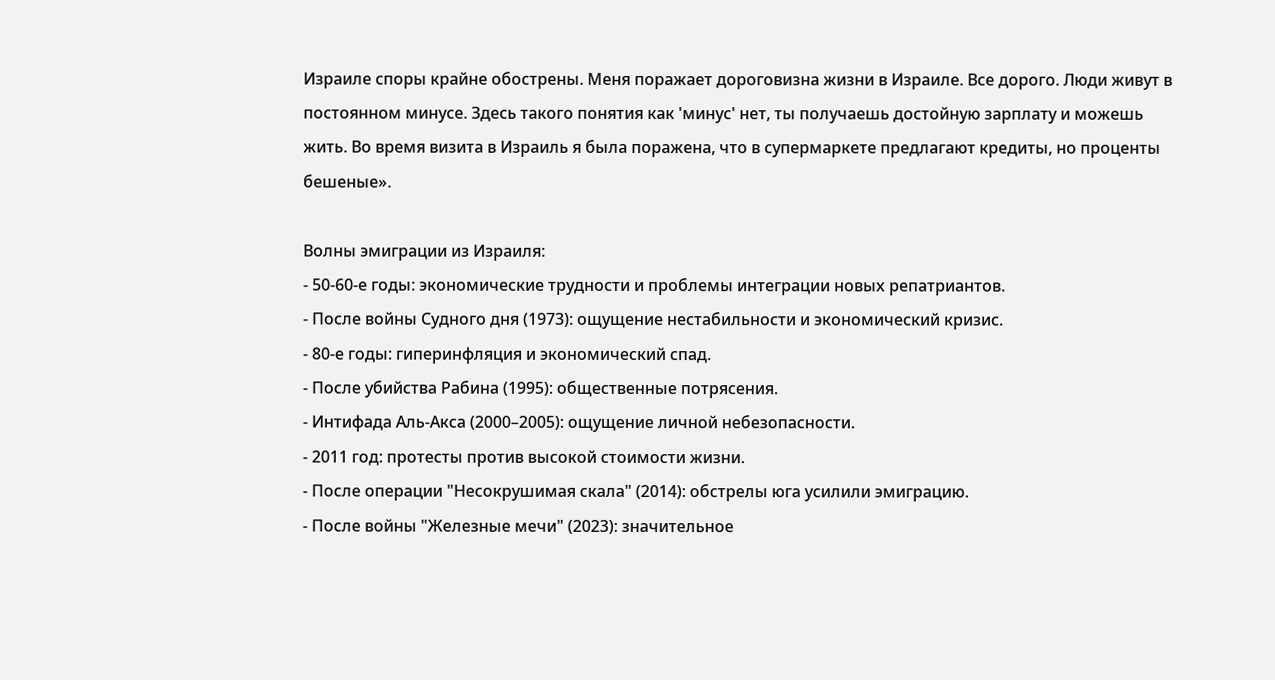Израиле споры крайне обострены. Меня поражает дороговизна жизни в Израиле. Все дорого. Люди живут в постоянном минусе. Здесь такого понятия как 'минус' нет, ты получаешь достойную зарплату и можешь жить. Во время визита в Израиль я была поражена, что в супермаркете предлагают кредиты, но проценты бешеные».

Волны эмиграции из Израиля:
- 50-60-е годы: экономические трудности и проблемы интеграции новых репатриантов.
- После войны Судного дня (1973): ощущение нестабильности и экономический кризис.
- 80-е годы: гиперинфляция и экономический спад.
- После убийства Рабина (1995): общественные потрясения.
- Интифада Аль-Акса (2000–2005): ощущение личной небезопасности.
- 2011 год: протесты против высокой стоимости жизни.
- После операции "Несокрушимая скала" (2014): обстрелы юга усилили эмиграцию.
- После войны "Железные мечи" (2023): значительное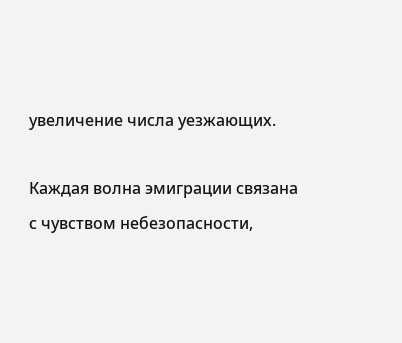увеличение числа уезжающих.

Каждая волна эмиграции связана с чувством небезопасности,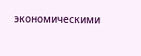экономическими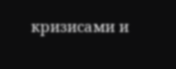кризисами и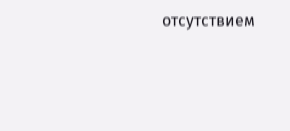отсутствием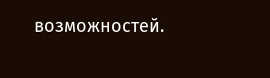возможностей.